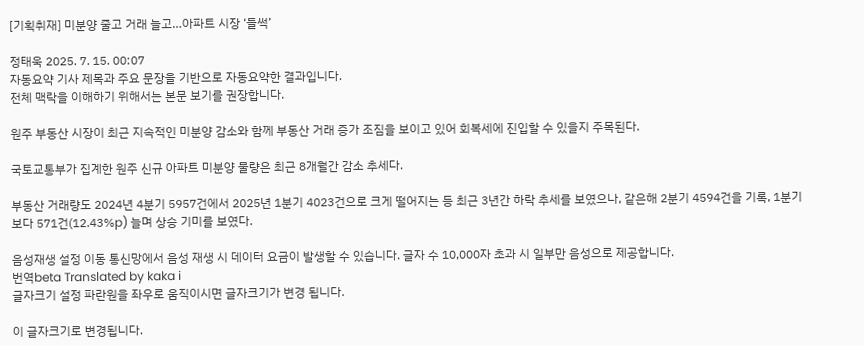[기획취재] 미분양 줄고 거래 늘고…아파트 시장 ‘들썩’

정태욱 2025. 7. 15. 00:07
자동요약 기사 제목과 주요 문장을 기반으로 자동요약한 결과입니다.
전체 맥락을 이해하기 위해서는 본문 보기를 권장합니다.

원주 부동산 시장이 최근 지속적인 미분양 감소와 함께 부동산 거래 증가 조짐을 보이고 있어 회복세에 진입할 수 있을지 주목된다.

국토교통부가 집계한 원주 신규 아파트 미분양 물량은 최근 8개월간 감소 추세다.

부동산 거래량도 2024년 4분기 5957건에서 2025년 1분기 4023건으로 크게 떨어지는 등 최근 3년간 하락 추세를 보였으나, 같은해 2분기 4594건을 기록, 1분기 보다 571건(12.43%p) 늘며 상승 기미를 보였다.

음성재생 설정 이동 통신망에서 음성 재생 시 데이터 요금이 발생할 수 있습니다. 글자 수 10,000자 초과 시 일부만 음성으로 제공합니다.
번역beta Translated by kaka i
글자크기 설정 파란원을 좌우로 움직이시면 글자크기가 변경 됩니다.

이 글자크기로 변경됩니다.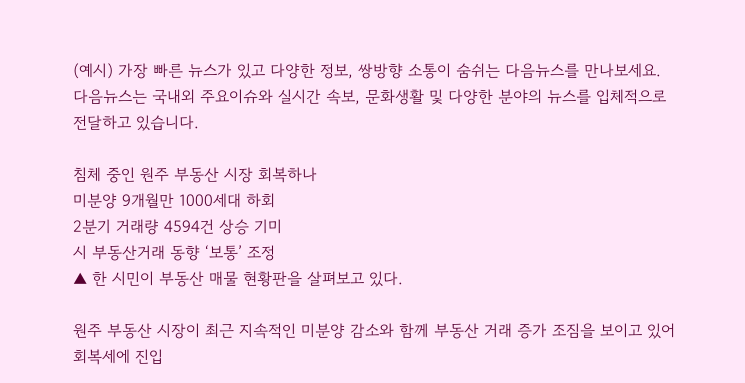(예시) 가장 빠른 뉴스가 있고 다양한 정보, 쌍방향 소통이 숨쉬는 다음뉴스를 만나보세요. 다음뉴스는 국내외 주요이슈와 실시간 속보, 문화생활 및 다양한 분야의 뉴스를 입체적으로 전달하고 있습니다.

침체 중인 원주 부동산 시장 회복하나
미분양 9개월만 1000세대 하회
2분기 거래량 4594건 상승 기미
시 부동산거래 동향 ‘보통’ 조정
▲ 한 시민이 부동산 매물 현황판을 살펴보고 있다.

원주 부동산 시장이 최근 지속적인 미분양 감소와 함께 부동산 거래 증가 조짐을 보이고 있어 회복세에 진입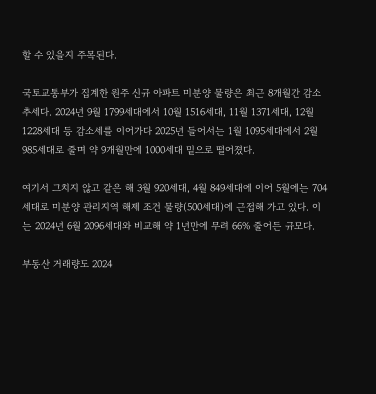할 수 있을지 주목된다.

국토교통부가 집계한 원주 신규 아파트 미분양 물량은 최근 8개월간 감소 추세다. 2024년 9월 1799세대에서 10월 1516세대, 11월 1371세대, 12월 1228세대 등 감소세를 이어가다 2025년 들어서는 1월 1095세대에서 2월 985세대로 줄며 약 9개월만에 1000세대 밑으로 떨어졌다.

여기서 그치지 않고 같은 해 3월 920세대, 4월 849세대에 이어 5월에는 704세대로 미분양 관리지역 해제 조건 물량(500세대)에 근접해 가고 있다. 이는 2024년 6월 2096세대와 비교해 약 1년만에 무려 66% 줄어든 규모다.

부동산 거래량도 2024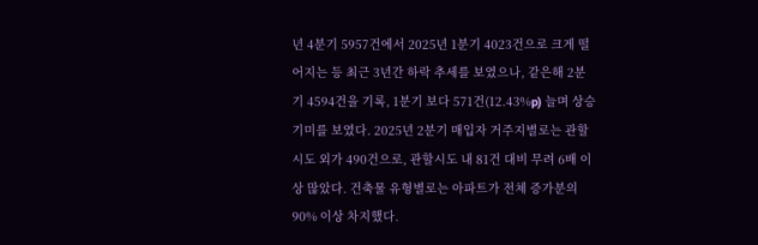년 4분기 5957건에서 2025년 1분기 4023건으로 크게 떨어지는 등 최근 3년간 하락 추세를 보였으나, 같은해 2분기 4594건을 기록, 1분기 보다 571건(12.43%p) 늘며 상승 기미를 보였다. 2025년 2분기 매입자 거주지별로는 관할시도 외가 490건으로, 관할시도 내 81건 대비 무려 6배 이상 많았다. 건축물 유형별로는 아파트가 전체 증가분의 90% 이상 차지했다.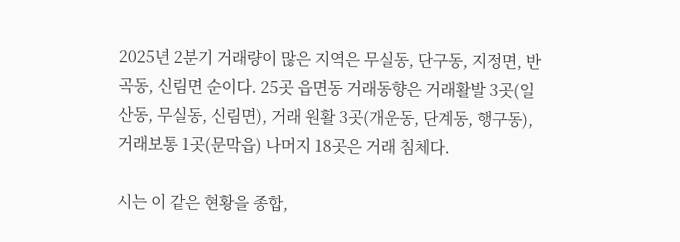2025년 2분기 거래량이 많은 지역은 무실동, 단구동, 지정면, 반곡동, 신림면 순이다. 25곳 읍면동 거래동향은 거래활발 3곳(일산동, 무실동, 신림면), 거래 원활 3곳(개운동, 단계동, 행구동), 거래보통 1곳(문막읍) 나머지 18곳은 거래 침체다.

시는 이 같은 현황을 종합,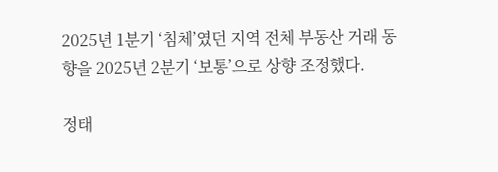2025년 1분기 ‘침체’였던 지역 전체 부동산 거래 동향을 2025년 2분기 ‘보통’으로 상향 조정했다.

정태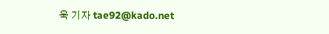욱 기자 tae92@kado.net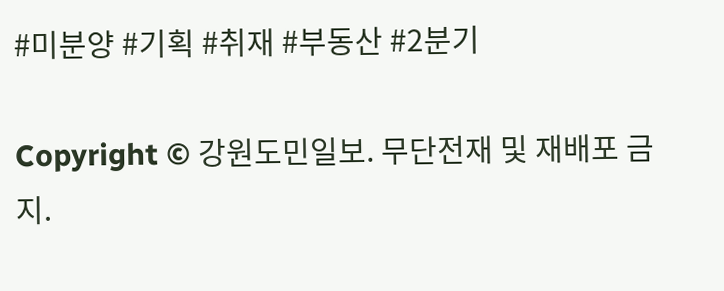#미분양 #기획 #취재 #부동산 #2분기

Copyright © 강원도민일보. 무단전재 및 재배포 금지.